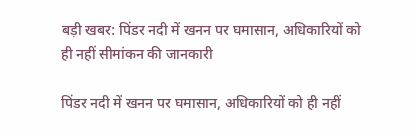बड़ी खबर: पिंडर नदी में खनन पर घमासान, अधिकारियों को ही नहीं सीमांकन की जानकारी

पिंडर नदी में खनन पर घमासान, अधिकारियों को ही नहीं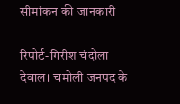सीमांकन की जानकारी

रिपोर्ट-गिरीश चंदोला
देवाल। चमोली जनपद के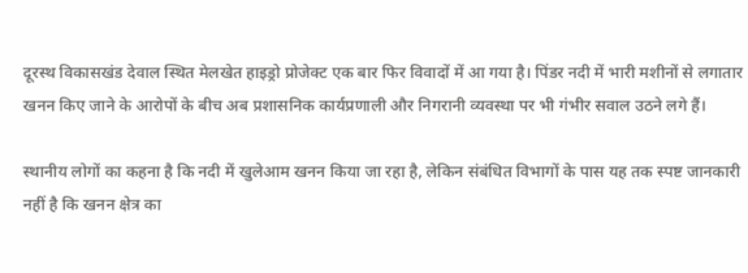दूरस्थ विकासखंड देवाल स्थित मेलखेत हाइड्रो प्रोजेक्ट एक बार फिर विवादों में आ गया है। पिंडर नदी में भारी मशीनों से लगातार खनन किए जाने के आरोपों के बीच अब प्रशासनिक कार्यप्रणाली और निगरानी व्यवस्था पर भी गंभीर सवाल उठने लगे हैं।

स्थानीय लोगों का कहना है कि नदी में खुलेआम खनन किया जा रहा है, लेकिन संबंधित विभागों के पास यह तक स्पष्ट जानकारी नहीं है कि खनन क्षेत्र का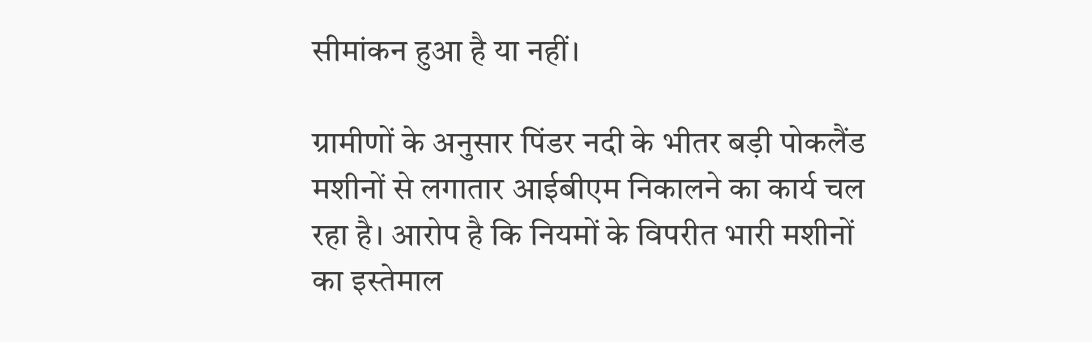सीमांकन हुआ है या नहीं।

ग्रामीणों के अनुसार पिंडर नदी के भीतर बड़ी पोकलैंड मशीनों से लगातार आईबीएम निकालने का कार्य चल रहा है। आरोप है कि नियमों के विपरीत भारी मशीनों का इस्तेमाल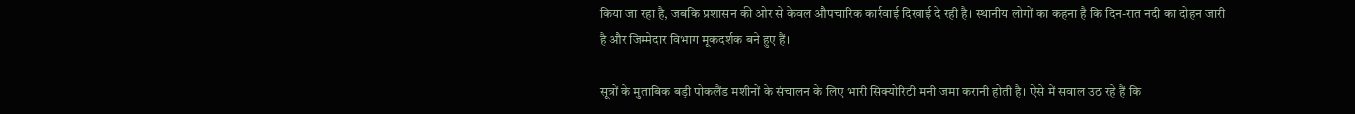किया जा रहा है, जबकि प्रशासन की ओर से केवल औपचारिक कार्रवाई दिखाई दे रही है। स्थानीय लोगों का कहना है कि दिन-रात नदी का दोहन जारी है और जिम्मेदार विभाग मूकदर्शक बने हुए हैं।

सूत्रों के मुताबिक बड़ी पोकलैंड मशीनों के संचालन के लिए भारी सिक्योरिटी मनी जमा करानी होती है। ऐसे में सवाल उठ रहे हैं कि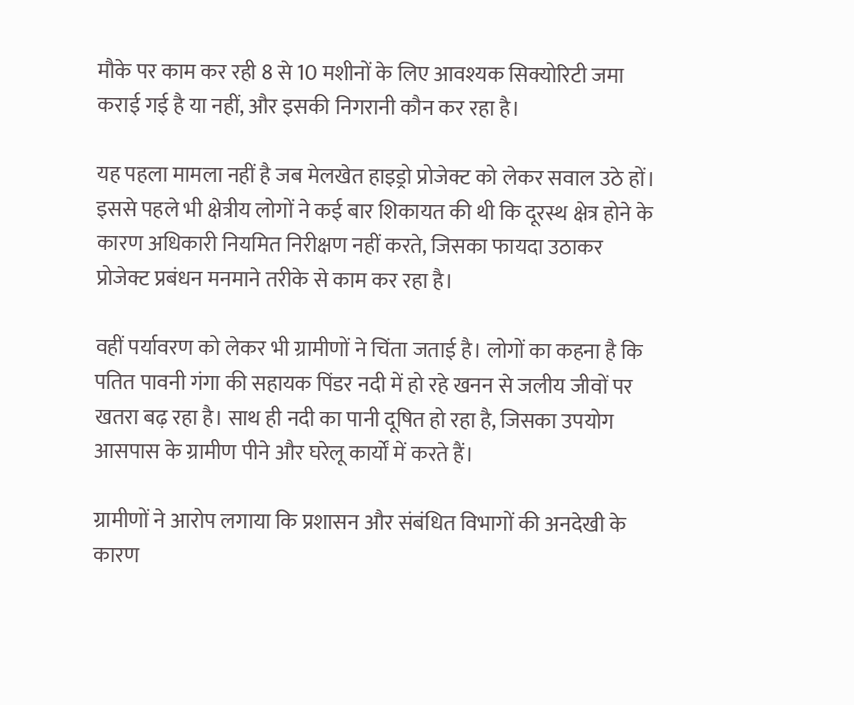मौके पर काम कर रही 8 से 10 मशीनों के लिए आवश्यक सिक्योरिटी जमा कराई गई है या नहीं, और इसकी निगरानी कौन कर रहा है।

यह पहला मामला नहीं है जब मेलखेत हाइड्रो प्रोजेक्ट को लेकर सवाल उठे हों। इससे पहले भी क्षेत्रीय लोगों ने कई बार शिकायत की थी कि दूरस्थ क्षेत्र होने के कारण अधिकारी नियमित निरीक्षण नहीं करते, जिसका फायदा उठाकर प्रोजेक्ट प्रबंधन मनमाने तरीके से काम कर रहा है।

वहीं पर्यावरण को लेकर भी ग्रामीणों ने चिंता जताई है। लोगों का कहना है कि पतित पावनी गंगा की सहायक पिंडर नदी में हो रहे खनन से जलीय जीवों पर खतरा बढ़ रहा है। साथ ही नदी का पानी दूषित हो रहा है, जिसका उपयोग आसपास के ग्रामीण पीने और घरेलू कार्यों में करते हैं।

ग्रामीणों ने आरोप लगाया कि प्रशासन और संबंधित विभागों की अनदेखी के कारण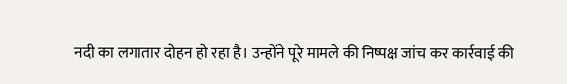नदी का लगातार दोहन हो रहा है। उन्होंने पूरे मामले की निष्पक्ष जांच कर कार्रवाई की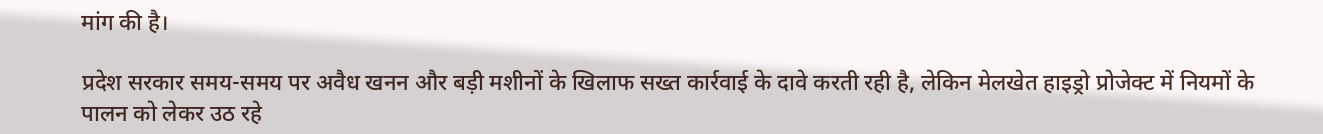मांग की है।

प्रदेश सरकार समय-समय पर अवैध खनन और बड़ी मशीनों के खिलाफ सख्त कार्रवाई के दावे करती रही है, लेकिन मेलखेत हाइड्रो प्रोजेक्ट में नियमों के पालन को लेकर उठ रहे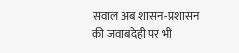सवाल अब शासन-प्रशासन की जवाबदेही पर भी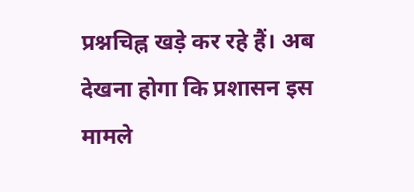प्रश्नचिह्न खड़े कर रहे हैं। अब देखना होगा कि प्रशासन इस मामले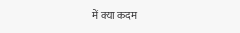में क्या कदम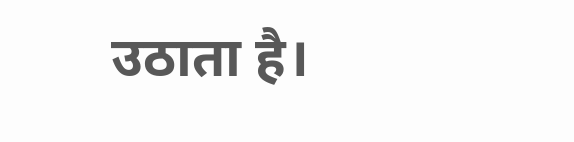उठाता है।